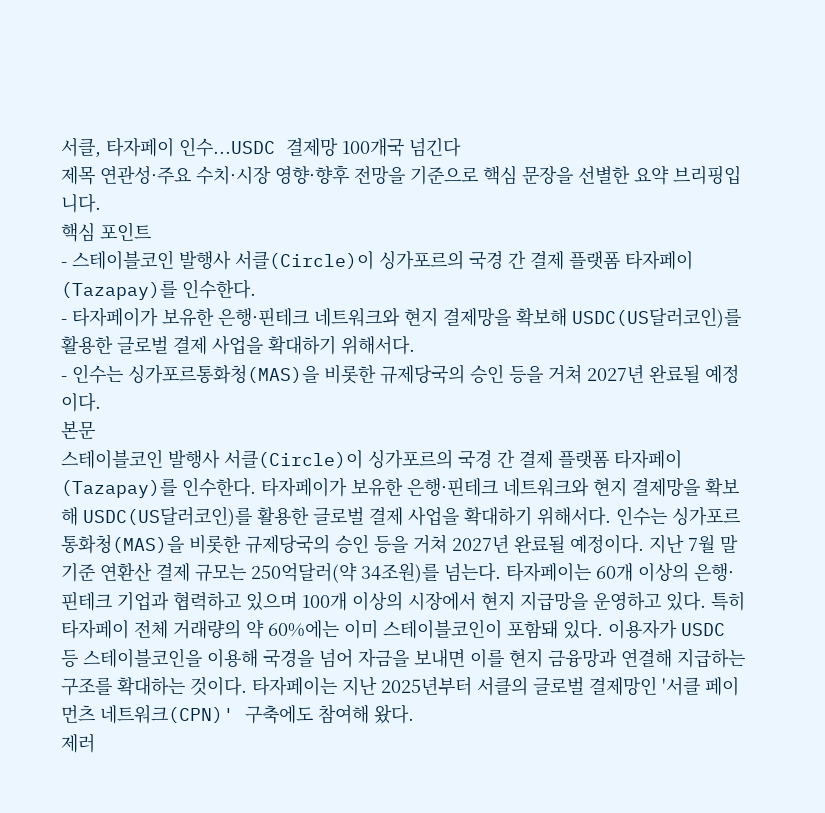서클, 타자페이 인수...USDC 결제망 100개국 넘긴다
제목 연관성·주요 수치·시장 영향·향후 전망을 기준으로 핵심 문장을 선별한 요약 브리핑입니다.
핵심 포인트
- 스테이블코인 발행사 서클(Circle)이 싱가포르의 국경 간 결제 플랫폼 타자페이(Tazapay)를 인수한다.
- 타자페이가 보유한 은행·핀테크 네트워크와 현지 결제망을 확보해 USDC(US달러코인)를 활용한 글로벌 결제 사업을 확대하기 위해서다.
- 인수는 싱가포르통화청(MAS)을 비롯한 규제당국의 승인 등을 거쳐 2027년 완료될 예정이다.
본문
스테이블코인 발행사 서클(Circle)이 싱가포르의 국경 간 결제 플랫폼 타자페이(Tazapay)를 인수한다. 타자페이가 보유한 은행·핀테크 네트워크와 현지 결제망을 확보해 USDC(US달러코인)를 활용한 글로벌 결제 사업을 확대하기 위해서다. 인수는 싱가포르통화청(MAS)을 비롯한 규제당국의 승인 등을 거쳐 2027년 완료될 예정이다. 지난 7월 말 기준 연환산 결제 규모는 250억달러(약 34조원)를 넘는다. 타자페이는 60개 이상의 은행·핀테크 기업과 협력하고 있으며 100개 이상의 시장에서 현지 지급망을 운영하고 있다. 특히 타자페이 전체 거래량의 약 60%에는 이미 스테이블코인이 포함돼 있다. 이용자가 USDC 등 스테이블코인을 이용해 국경을 넘어 자금을 보내면 이를 현지 금융망과 연결해 지급하는 구조를 확대하는 것이다. 타자페이는 지난 2025년부터 서클의 글로벌 결제망인 '서클 페이먼츠 네트워크(CPN)' 구축에도 참여해 왔다.
제러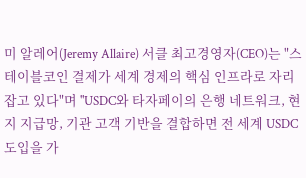미 알레어(Jeremy Allaire) 서클 최고경영자(CEO)는 "스테이블코인 결제가 세계 경제의 핵심 인프라로 자리 잡고 있다"며 "USDC와 타자페이의 은행 네트워크, 현지 지급망, 기관 고객 기반을 결합하면 전 세계 USDC 도입을 가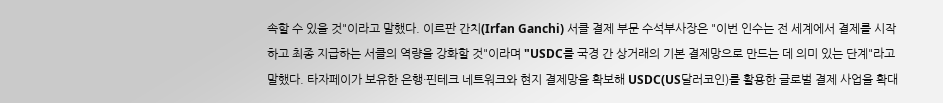속할 수 있을 것"이라고 말했다. 이르판 간치(Irfan Ganchi) 서클 결제 부문 수석부사장은 "이번 인수는 전 세계에서 결제를 시작하고 최종 지급하는 서클의 역량을 강화할 것"이라며 "USDC를 국경 간 상거래의 기본 결제망으로 만드는 데 의미 있는 단계"라고 말했다. 타자페이가 보유한 은행·핀테크 네트워크와 현지 결제망을 확보해 USDC(US달러코인)를 활용한 글로벌 결제 사업을 확대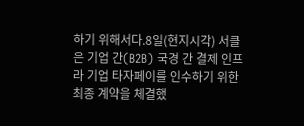하기 위해서다.8일(현지시각) 서클은 기업 간(B2B) 국경 간 결제 인프라 기업 타자페이를 인수하기 위한 최종 계약을 체결했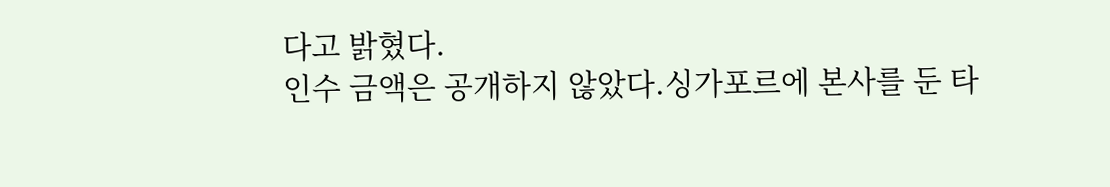다고 밝혔다.
인수 금액은 공개하지 않았다.싱가포르에 본사를 둔 타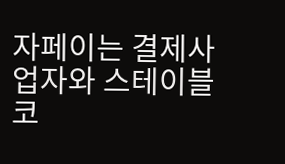자페이는 결제사업자와 스테이블코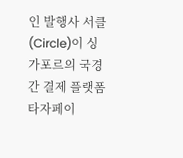인 발행사 서클(Circle)이 싱가포르의 국경 간 결제 플랫폼 타자페이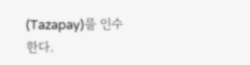(Tazapay)를 인수한다.